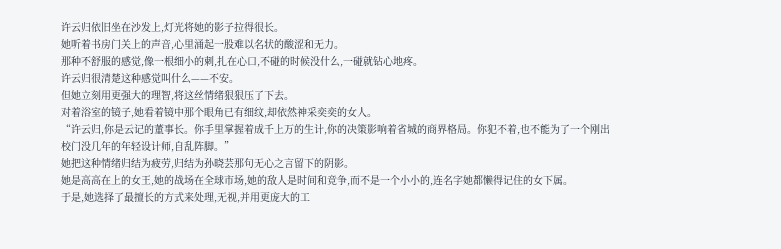许云归依旧坐在沙发上,灯光将她的影子拉得很长。
她听着书房门关上的声音,心里涌起一股难以名状的酸涩和无力。
那种不舒服的感觉,像一根细小的刺,扎在心口,不碰的时候没什么,一碰就钻心地疼。
许云归很清楚这种感觉叫什么——不安。
但她立刻用更强大的理智,将这丝情绪狠狠压了下去。
对着浴室的镜子,她看着镜中那个眼角已有细纹,却依然神采奕奕的女人。
“许云归,你是云记的董事长。你手里掌握着成千上万的生计,你的决策影响着省城的商界格局。你犯不着,也不能为了一个刚出校门没几年的年轻设计师,自乱阵脚。”
她把这种情绪归结为疲劳,归结为孙晓芸那句无心之言留下的阴影。
她是高高在上的女王,她的战场在全球市场,她的敌人是时间和竞争,而不是一个小小的,连名字她都懒得记住的女下属。
于是,她选择了最擅长的方式来处理,无视,并用更庞大的工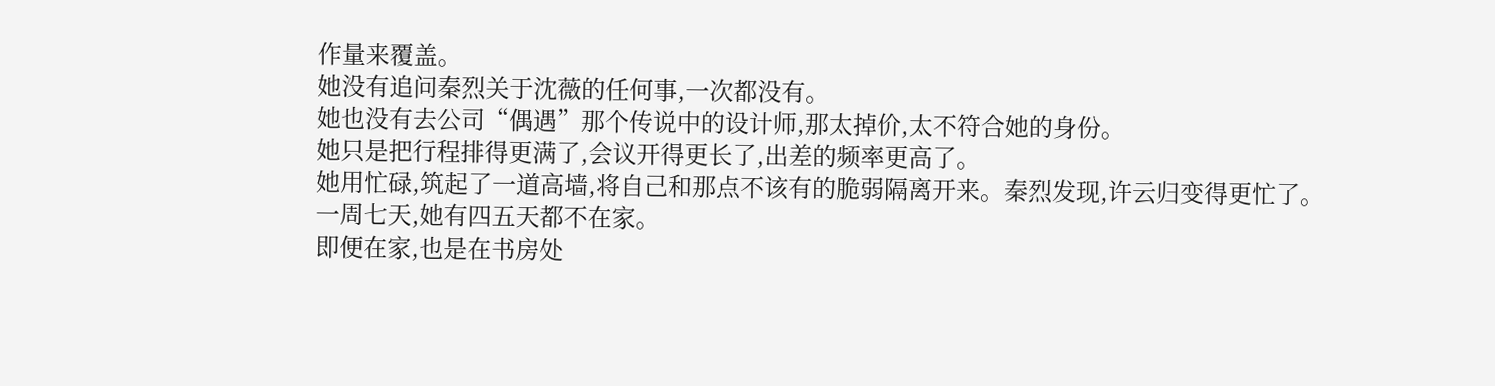作量来覆盖。
她没有追问秦烈关于沈薇的任何事,一次都没有。
她也没有去公司“偶遇”那个传说中的设计师,那太掉价,太不符合她的身份。
她只是把行程排得更满了,会议开得更长了,出差的频率更高了。
她用忙碌,筑起了一道高墙,将自己和那点不该有的脆弱隔离开来。秦烈发现,许云归变得更忙了。
一周七天,她有四五天都不在家。
即便在家,也是在书房处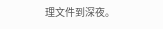理文件到深夜。